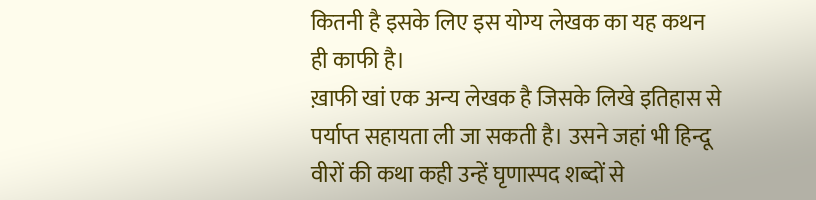कितनी है इसके लिए इस योग्य लेखक का यह कथन ही काफी है।
ख़ाफी खां एक अन्य लेखक है जिसके लिखे इतिहास से पर्याप्त सहायता ली जा सकती है। उसने जहां भी हिन्दू वीरों की कथा कही उन्हें घृणास्पद शब्दों से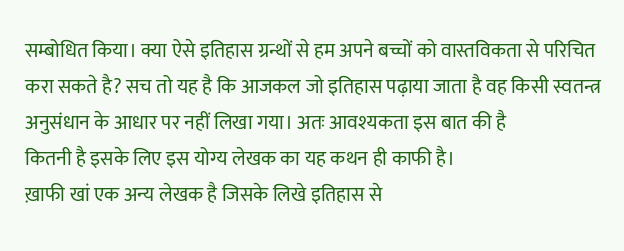सम्बोधित किया। क्या ऐसे इतिहास ग्रन्थों से हम अपने बच्चों को वास्तविकता से परिचित करा सकते है? सच तो यह है कि आजकल जो इतिहास पढ़ाया जाता है वह किसी स्वतन्त्र अनुसंधान के आधार पर नहीं लिखा गया। अतः आवश्यकता इस बात की है
कितनी है इसके लिए इस योग्य लेखक का यह कथन ही काफी है।
ख़ाफी खां एक अन्य लेखक है जिसके लिखे इतिहास से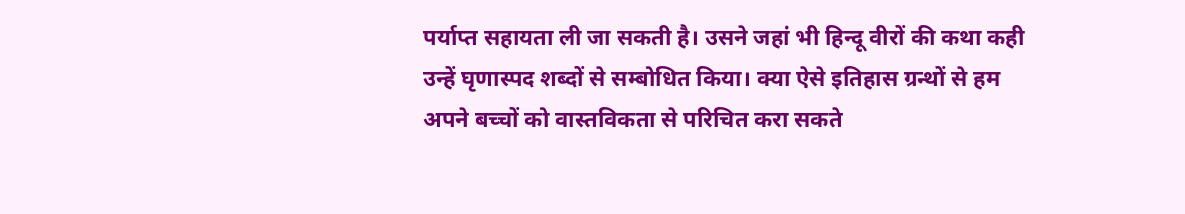पर्याप्त सहायता ली जा सकती है। उसने जहां भी हिन्दू वीरों की कथा कही उन्हें घृणास्पद शब्दों से सम्बोधित किया। क्या ऐसे इतिहास ग्रन्थों से हम अपने बच्चों को वास्तविकता से परिचित करा सकते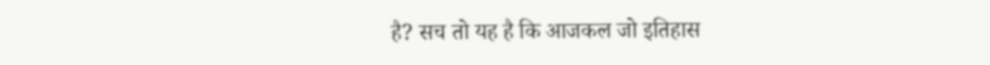है? सच तो यह है कि आजकल जो इतिहास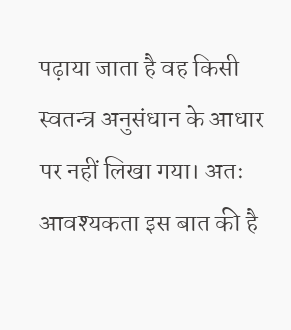पढ़ाया जाता है वह किसी स्वतन्त्र अनुसंधान के आधार पर नहीं लिखा गया। अतः आवश्यकता इस बात की है